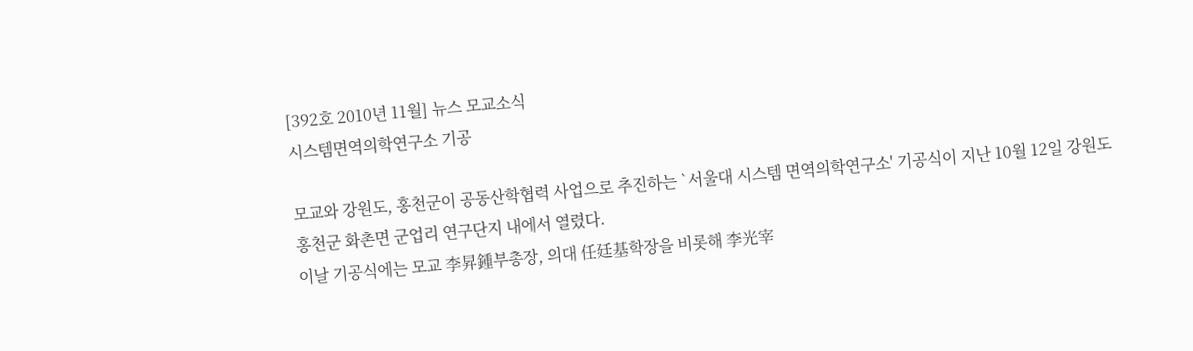[392호 2010년 11월] 뉴스 모교소식
시스템면역의학연구소 기공

모교와 강원도, 홍천군이 공동산학협력 사업으로 추진하는 `서울대 시스템 면역의학연구소' 기공식이 지난 10월 12일 강원도 홍천군 화촌면 군업리 연구단지 내에서 열렸다.
이날 기공식에는 모교 李昇鍾부총장, 의대 任廷基학장을 비롯해 李光宰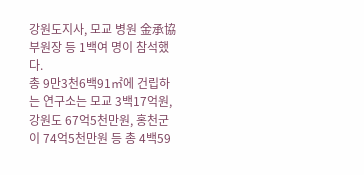강원도지사, 모교 병원 金承協부원장 등 1백여 명이 참석했다.
총 9만3천6백91㎡에 건립하는 연구소는 모교 3백17억원, 강원도 67억5천만원, 홍천군이 74억5천만원 등 총 4백59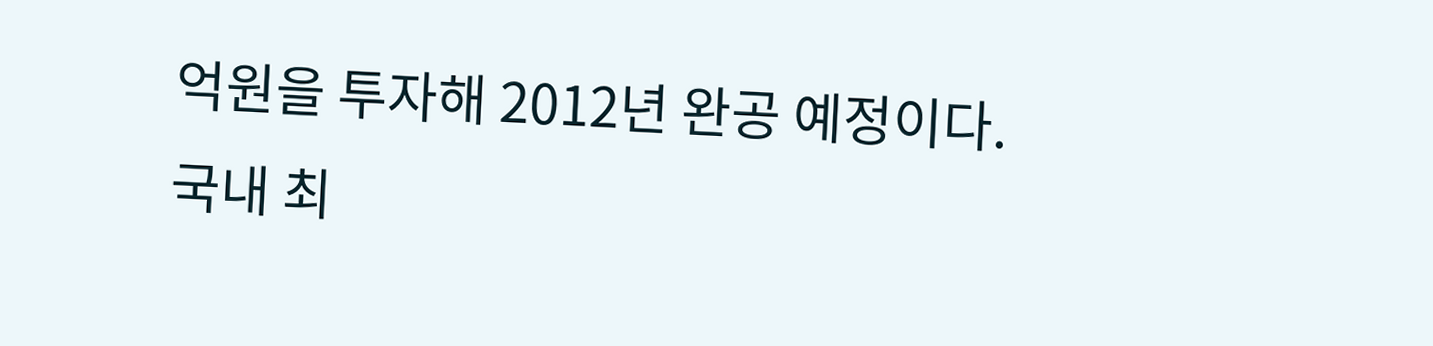억원을 투자해 2012년 완공 예정이다.
국내 최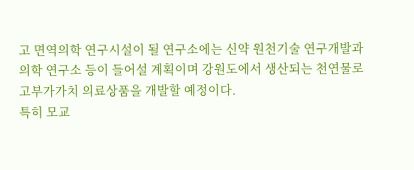고 면역의학 연구시설이 될 연구소에는 신약 원천기술 연구개발과 의학 연구소 등이 들어설 계획이며 강원도에서 생산되는 천연물로 고부가가치 의료상품을 개발할 예정이다.
특히 모교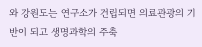와 강원도는 연구소가 건립되면 의료관광의 기반이 되고 생명과학의 주축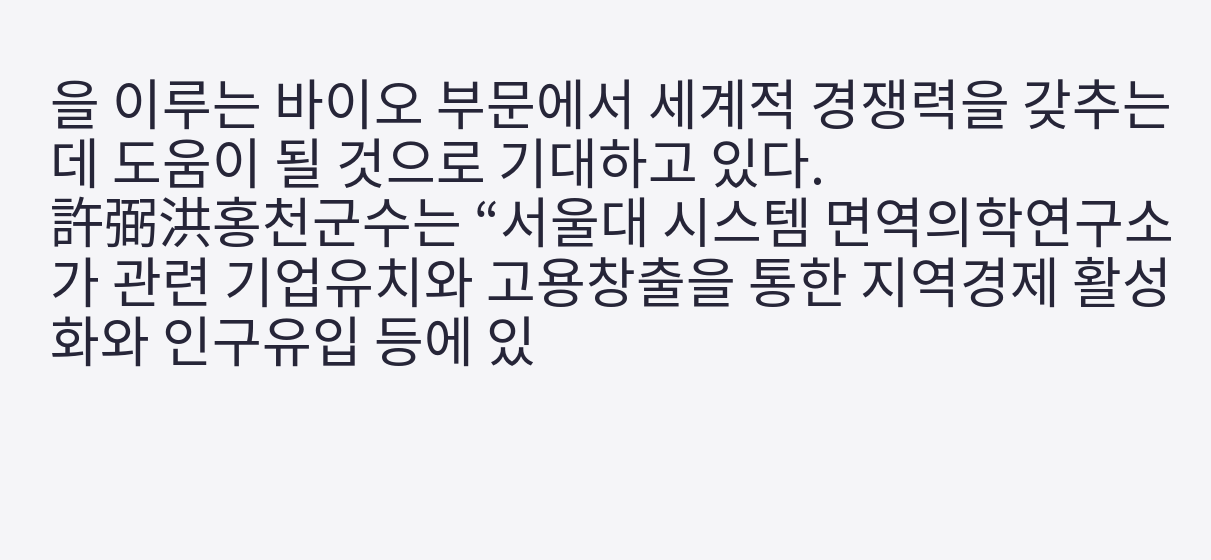을 이루는 바이오 부문에서 세계적 경쟁력을 갖추는 데 도움이 될 것으로 기대하고 있다.
許弼洪홍천군수는 “서울대 시스템 면역의학연구소가 관련 기업유치와 고용창출을 통한 지역경제 활성화와 인구유입 등에 있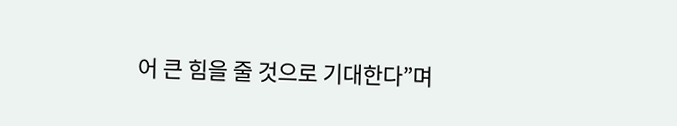어 큰 힘을 줄 것으로 기대한다”며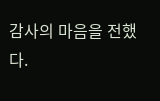감사의 마음을 전했다.